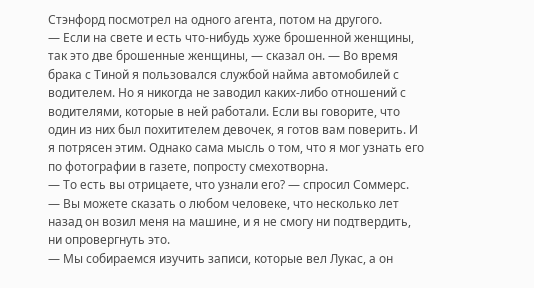Стэнфорд посмотрел на одного агента, потом на другого.
— Если на свете и есть что-нибудь хуже брошенной женщины, так это две брошенные женщины, — сказал он. — Во время брака с Тиной я пользовался службой найма автомобилей с водителем. Но я никогда не заводил каких-либо отношений с водителями, которые в ней работали. Если вы говорите, что один из них был похитителем девочек, я готов вам поверить. И я потрясен этим. Однако сама мысль о том, что я мог узнать его по фотографии в газете, попросту смехотворна.
— То есть вы отрицаете, что узнали его? — спросил Соммерс.
— Вы можете сказать о любом человеке, что несколько лет назад он возил меня на машине, и я не смогу ни подтвердить, ни опровергнуть это.
— Мы собираемся изучить записи, которые вел Лукас, а он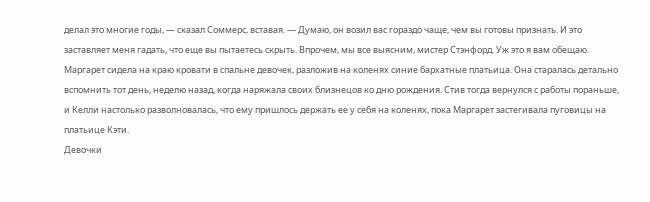делал это многие годы, — сказал Соммерс, вставая. — Думаю, он возил вас гораздо чаще, чем вы готовы признать. И это заставляет меня гадать, что еще вы пытаетесь скрыть. Впрочем, мы все выясним, мистер Стэнфорд. Уж это я вам обещаю.
Маргарет сидела на краю кровати в спальне девочек, разложив на коленях синие бархатные платьица. Она старалась детально вспомнить тот день, неделю назад, когда наряжала своих близнецов ко дню рождения. Стив тогда вернулся с работы пораньше, и Келли настолько разволновалась, что ему пришлось держать ее у себя на коленях, пока Маргарет застегивала пуговицы на платьице Кэти.
Девочки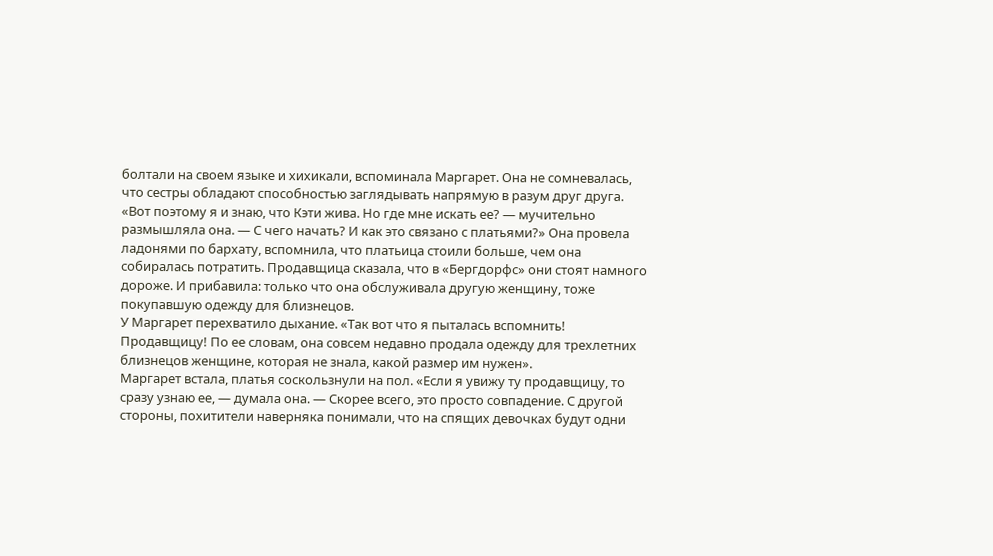болтали на своем языке и хихикали, вспоминала Маргарет. Она не сомневалась, что сестры обладают способностью заглядывать напрямую в разум друг друга. «Вот поэтому я и знаю, что Кэти жива. Но где мне искать ее? — мучительно размышляла она. — С чего начать? И как это связано с платьями?» Она провела ладонями по бархату, вспомнила, что платьица стоили больше, чем она собиралась потратить. Продавщица сказала, что в «Бергдорфс» они стоят намного дороже. И прибавила: только что она обслуживала другую женщину, тоже покупавшую одежду для близнецов.
У Маргарет перехватило дыхание. «Так вот что я пыталась вспомнить! Продавщицу! По ее словам, она совсем недавно продала одежду для трехлетних близнецов женщине, которая не знала, какой размер им нужен».
Маргарет встала, платья соскользнули на пол. «Если я увижу ту продавщицу, то сразу узнаю ее, — думала она. — Скорее всего, это просто совпадение. С другой стороны, похитители наверняка понимали, что на спящих девочках будут одни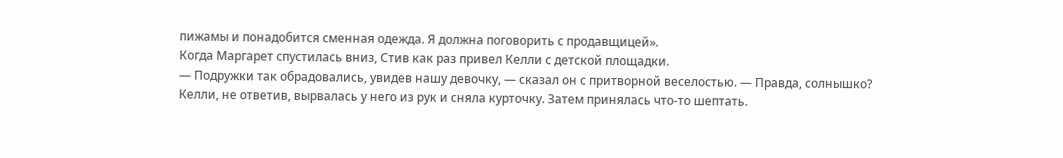пижамы и понадобится сменная одежда. Я должна поговорить с продавщицей».
Когда Маргарет спустилась вниз, Стив как раз привел Келли с детской площадки.
— Подружки так обрадовались, увидев нашу девочку, — сказал он с притворной веселостью. — Правда, солнышко?
Келли, не ответив, вырвалась у него из рук и сняла курточку. Затем принялась что-то шептать.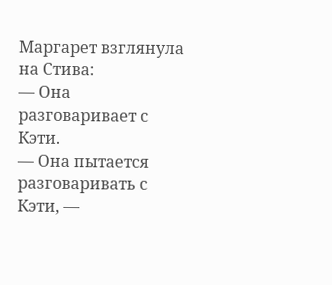Маргарет взглянула на Стива:
— Она разговаривает с Кэти.
— Она пытается разговаривать с Кэти, —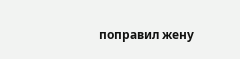поправил жену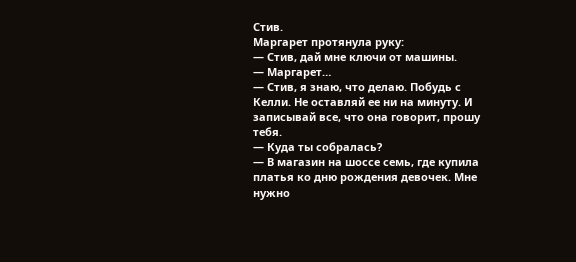Стив.
Маргарет протянула руку:
— Стив, дай мне ключи от машины.
— Маргарет…
— Стив, я знаю, что делаю. Побудь с Келли. Не оставляй ее ни на минуту. И записывай все, что она говорит, прошу тебя.
— Куда ты собралась?
— В магазин на шоссе семь, где купила платья ко дню рождения девочек. Мне нужно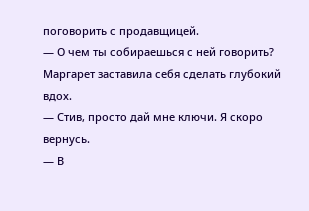поговорить с продавщицей.
— О чем ты собираешься с ней говорить?
Маргарет заставила себя сделать глубокий вдох.
— Стив, просто дай мне ключи. Я скоро вернусь.
— В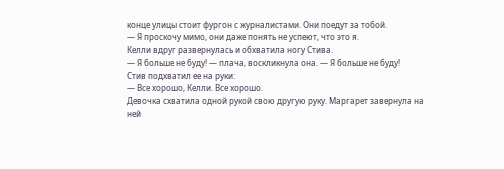конце улицы стоит фургон с журналистами. Они поедут за тобой.
— Я проскочу мимо, они даже понять не успеют, что это я.
Келли вдруг развернулась и обхватила ногу Стива.
— Я больше не буду! — плача, воскликнула она. — Я больше не буду!
Стив подхватил ее на руки:
— Все хорошо, Келли. Все хорошо.
Девочка схватила одной рукой свою другую руку. Маргарет завернула на ней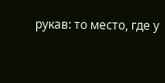рукав: то место, где у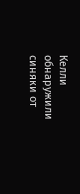Келли обнаружили синяки от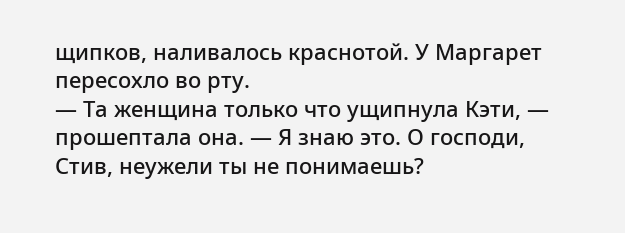щипков, наливалось краснотой. У Маргарет пересохло во рту.
— Та женщина только что ущипнула Кэти, — прошептала она. — Я знаю это. О господи, Стив, неужели ты не понимаешь?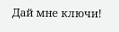Дай мне ключи!